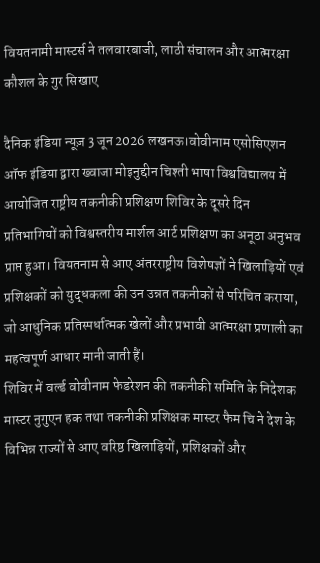वियतनामी मास्टर्स ने तलवारबाजी, लाठी संचालन और आत्मरक्षा कौशल के गुर सिखाए

दैनिक इंडिया न्यूज़ 3 जून 2026 लखनऊ।वोवीनाम एसोसिएशन ऑफ इंडिया द्वारा ख्वाजा मोइनुद्दीन चिश्ती भाषा विश्वविद्यालय में आयोजित राष्ट्रीय तकनीकी प्रशिक्षण शिविर के दूसरे दिन प्रतिभागियों को विश्वस्तरीय मार्शल आर्ट प्रशिक्षण का अनूठा अनुभव प्राप्त हुआ। वियतनाम से आए अंतरराष्ट्रीय विशेषज्ञों ने खिलाड़ियों एवं प्रशिक्षकों को युद्धकला की उन उन्नत तकनीकों से परिचित कराया, जो आधुनिक प्रतिस्पर्धात्मक खेलों और प्रभावी आत्मरक्षा प्रणाली का महत्वपूर्ण आधार मानी जाती हैं।
शिविर में वर्ल्ड वोवीनाम फेडरेशन की तकनीकी समिति के निदेशक मास्टर नुगुएन हक तथा तकनीकी प्रशिक्षक मास्टर फैम चि ने देश के विभिन्न राज्यों से आए वरिष्ठ खिलाड़ियों, प्रशिक्षकों और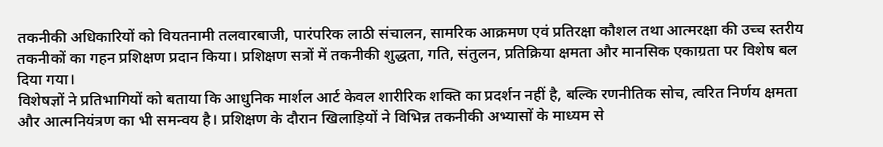तकनीकी अधिकारियों को वियतनामी तलवारबाजी, पारंपरिक लाठी संचालन, सामरिक आक्रमण एवं प्रतिरक्षा कौशल तथा आत्मरक्षा की उच्च स्तरीय तकनीकों का गहन प्रशिक्षण प्रदान किया। प्रशिक्षण सत्रों में तकनीकी शुद्धता, गति, संतुलन, प्रतिक्रिया क्षमता और मानसिक एकाग्रता पर विशेष बल दिया गया।
विशेषज्ञों ने प्रतिभागियों को बताया कि आधुनिक मार्शल आर्ट केवल शारीरिक शक्ति का प्रदर्शन नहीं है, बल्कि रणनीतिक सोच, त्वरित निर्णय क्षमता और आत्मनियंत्रण का भी समन्वय है। प्रशिक्षण के दौरान खिलाड़ियों ने विभिन्न तकनीकी अभ्यासों के माध्यम से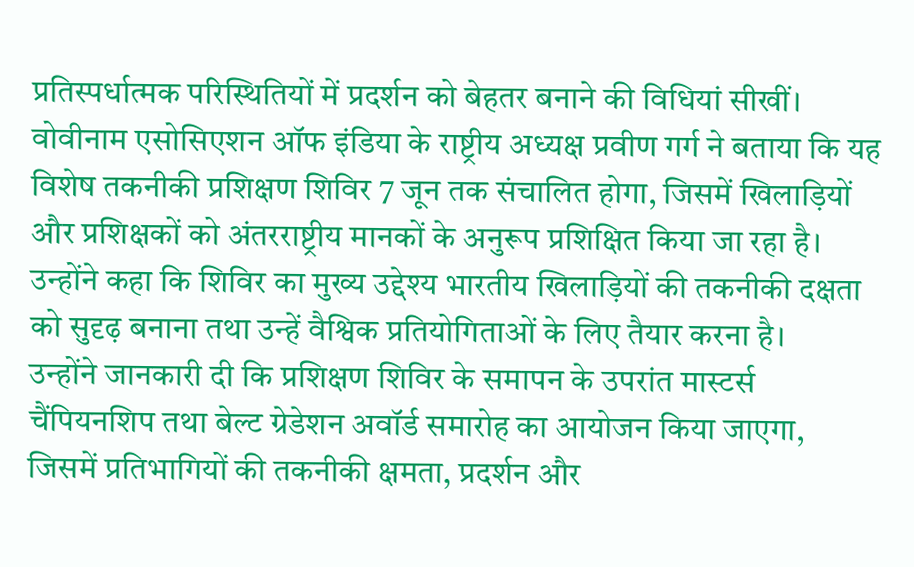प्रतिस्पर्धात्मक परिस्थितियों में प्रदर्शन को बेहतर बनाने की विधियां सीखीं।
वोवीनाम एसोसिएशन ऑफ इंडिया के राष्ट्रीय अध्यक्ष प्रवीण गर्ग ने बताया कि यह विशेष तकनीकी प्रशिक्षण शिविर 7 जून तक संचालित होगा, जिसमें खिलाड़ियों और प्रशिक्षकों को अंतरराष्ट्रीय मानकों के अनुरूप प्रशिक्षित किया जा रहा है। उन्होंने कहा कि शिविर का मुख्य उद्देश्य भारतीय खिलाड़ियों की तकनीकी दक्षता को सुदृढ़ बनाना तथा उन्हें वैश्विक प्रतियोगिताओं के लिए तैयार करना है।
उन्होंने जानकारी दी कि प्रशिक्षण शिविर के समापन के उपरांत मास्टर्स चैंपियनशिप तथा बेल्ट ग्रेडेशन अवॉर्ड समारोह का आयोजन किया जाएगा, जिसमें प्रतिभागियों की तकनीकी क्षमता, प्रदर्शन और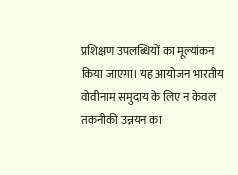प्रशिक्षण उपलब्धियों का मूल्यांकन किया जाएगा। यह आयोजन भारतीय वोवीनाम समुदाय के लिए न केवल तकनीकी उन्नयन का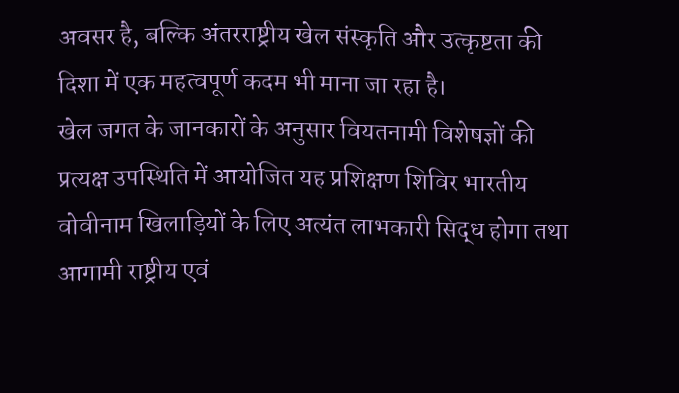अवसर है, बल्कि अंतरराष्ट्रीय खेल संस्कृति और उत्कृष्टता की दिशा में एक महत्वपूर्ण कदम भी माना जा रहा है।
खेल जगत के जानकारों के अनुसार वियतनामी विशेषज्ञों की प्रत्यक्ष उपस्थिति में आयोजित यह प्रशिक्षण शिविर भारतीय वोवीनाम खिलाड़ियों के लिए अत्यंत लाभकारी सिद्ध होगा तथा आगामी राष्ट्रीय एवं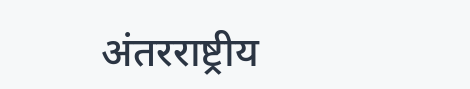अंतरराष्ट्रीय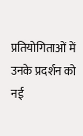प्रतियोगिताओं में उनके प्रदर्शन को नई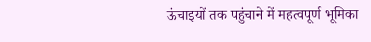ऊंचाइयों तक पहुंचाने में महत्वपूर्ण भूमिका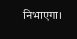निभाएगा।